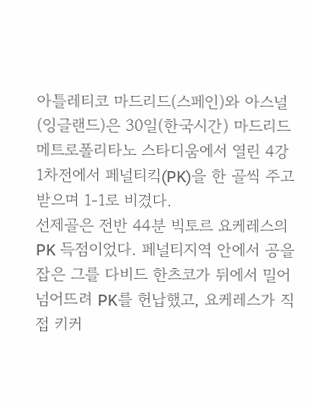아틀레티코 마드리드(스페인)와 아스널(잉글랜드)은 30일(한국시간) 마드리드 메트로폴리타노 스타디움에서 열린 4강 1차전에서 페널티킥(PK)을 한 골씩 주고받으며 1-1로 비겼다.
선제골은 전반 44분 빅토르 요케레스의 PK 득점이었다. 페널티지역 안에서 공을 잡은 그를 다비드 한츠코가 뒤에서 밀어 넘어뜨려 PK를 헌납했고, 요케레스가 직접 키커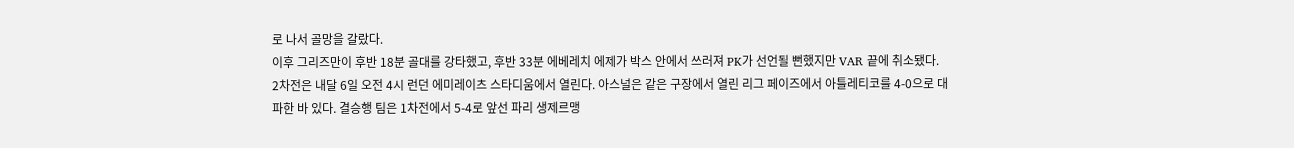로 나서 골망을 갈랐다.
이후 그리즈만이 후반 18분 골대를 강타했고, 후반 33분 에베레치 에제가 박스 안에서 쓰러져 PK가 선언될 뻔했지만 VAR 끝에 취소됐다.
2차전은 내달 6일 오전 4시 런던 에미레이츠 스타디움에서 열린다. 아스널은 같은 구장에서 열린 리그 페이즈에서 아틀레티코를 4-0으로 대파한 바 있다. 결승행 팀은 1차전에서 5-4로 앞선 파리 생제르맹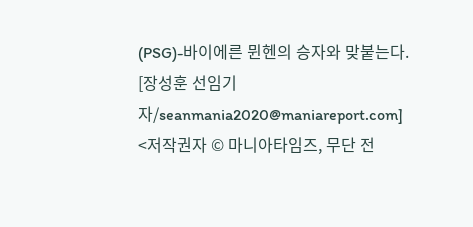(PSG)-바이에른 뮌헨의 승자와 맞붙는다.
[장성훈 선임기자/seanmania2020@maniareport.com]
<저작권자 © 마니아타임즈, 무단 전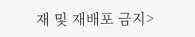재 및 재배포 금지>